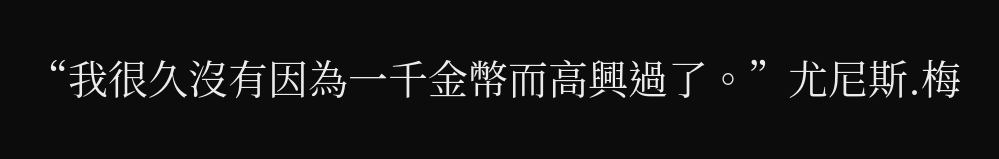“我很久沒有因為一千金幣而高興過了。”尤尼斯.梅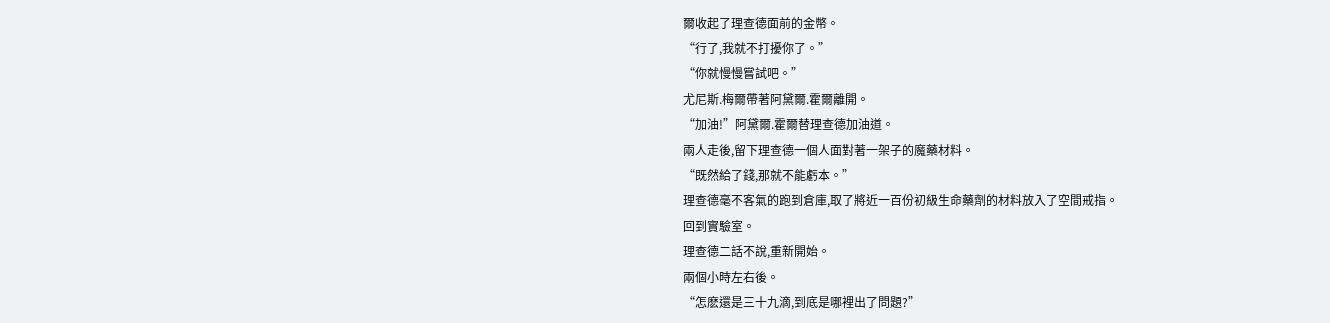爾收起了理查德面前的金幣。
“行了,我就不打擾你了。”
“你就慢慢嘗試吧。”
尤尼斯.梅爾帶著阿黛爾.霍爾離開。
“加油!”阿黛爾.霍爾替理查德加油道。
兩人走後,留下理查德一個人面對著一架子的魔藥材料。
“既然給了錢,那就不能虧本。”
理查德毫不客氣的跑到倉庫,取了將近一百份初級生命藥劑的材料放入了空間戒指。
回到實驗室。
理查德二話不說,重新開始。
兩個小時左右後。
“怎麽還是三十九滴,到底是哪裡出了問題?”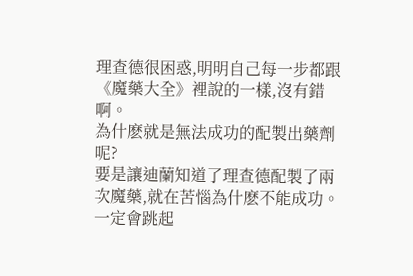理查德很困惑,明明自己每一步都跟《魔藥大全》裡說的一樣,沒有錯啊。
為什麽就是無法成功的配製出藥劑呢?
要是讓迪蘭知道了理查德配製了兩次魔藥,就在苦惱為什麽不能成功。
一定會跳起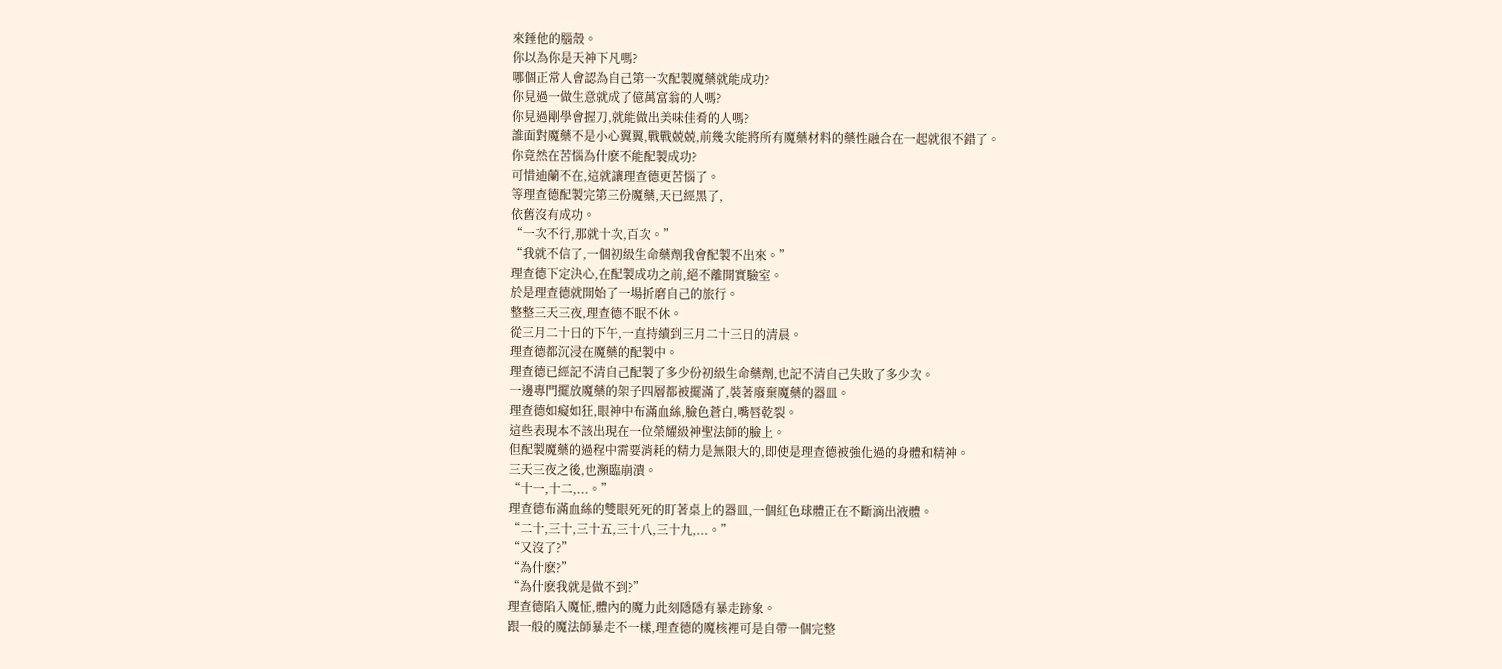來錘他的腦殼。
你以為你是天神下凡嗎?
哪個正常人會認為自己第一次配製魔藥就能成功?
你見過一做生意就成了億萬富翁的人嗎?
你見過剛學會握刀,就能做出美味佳肴的人嗎?
誰面對魔藥不是小心翼翼,戰戰兢兢,前幾次能將所有魔藥材料的藥性融合在一起就很不錯了。
你竟然在苦惱為什麽不能配製成功?
可惜迪蘭不在,這就讓理查德更苦惱了。
等理查德配製完第三份魔藥,天已經黑了,
依舊沒有成功。
“一次不行,那就十次,百次。”
“我就不信了,一個初級生命藥劑我會配製不出來。”
理查德下定決心,在配製成功之前,絕不離開實驗室。
於是理查德就開始了一場折磨自己的旅行。
整整三天三夜,理查德不眠不休。
從三月二十日的下午,一直持續到三月二十三日的清晨。
理查德都沉浸在魔藥的配製中。
理查德已經記不清自己配製了多少份初級生命藥劑,也記不清自己失敗了多少次。
一邊專門擺放魔藥的架子四層都被擺滿了,裝著廢棄魔藥的器皿。
理查德如癡如狂,眼神中布滿血絲,臉色蒼白,嘴唇乾裂。
這些表現本不該出現在一位榮耀級神聖法師的臉上。
但配製魔藥的過程中需要消耗的精力是無限大的,即使是理查德被強化過的身體和精神。
三天三夜之後,也瀕臨崩潰。
“十一,十二,...。”
理查德布滿血絲的雙眼死死的盯著桌上的器皿,一個紅色球體正在不斷滴出液體。
“二十,三十,三十五,三十八,三十九,...。”
“又沒了?”
“為什麽?”
“為什麽我就是做不到?”
理查德陷入魔怔,體內的魔力此刻隱隱有暴走跡象。
跟一般的魔法師暴走不一樣,理查德的魔核裡可是自帶一個完整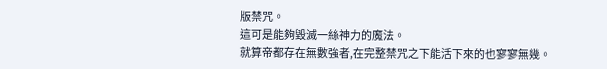版禁咒。
這可是能夠毀滅一絲神力的魔法。
就算帝都存在無數強者,在完整禁咒之下能活下來的也寥寥無幾。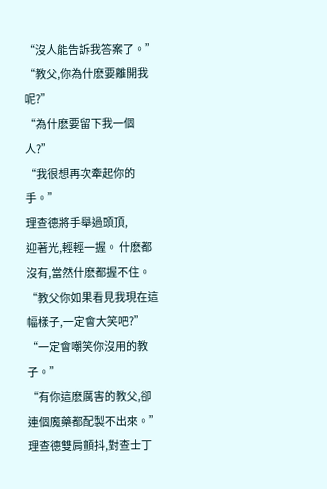“沒人能告訴我答案了。”
“教父,你為什麽要離開我呢?”
“為什麽要留下我一個人?”
“我很想再次牽起你的手。”
理查德將手舉過頭頂,
迎著光,輕輕一握。 什麽都沒有,當然什麽都握不住。
“教父你如果看見我現在這幅樣子,一定會大笑吧?”
“一定會嘲笑你沒用的教子。”
“有你這麽厲害的教父,卻連個魔藥都配製不出來。”
理查德雙肩顫抖,對查士丁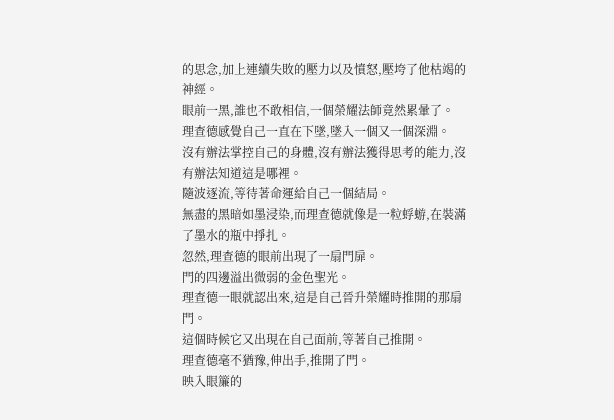的思念,加上連續失敗的壓力以及憤怒,壓垮了他枯竭的神經。
眼前一黑,誰也不敢相信,一個榮耀法師竟然累暈了。
理查德感覺自己一直在下墜,墜入一個又一個深淵。
沒有辦法掌控自己的身體,沒有辦法獲得思考的能力,沒有辦法知道這是哪裡。
隨波逐流,等待著命運給自己一個結局。
無盡的黑暗如墨浸染,而理查德就像是一粒蜉蝣,在裝滿了墨水的瓶中掙扎。
忽然,理查德的眼前出現了一扇門扉。
門的四邊溢出微弱的金色聖光。
理查德一眼就認出來,這是自己晉升榮耀時推開的那扇門。
這個時候它又出現在自己面前,等著自己推開。
理查德毫不猶豫,伸出手,推開了門。
映入眼簾的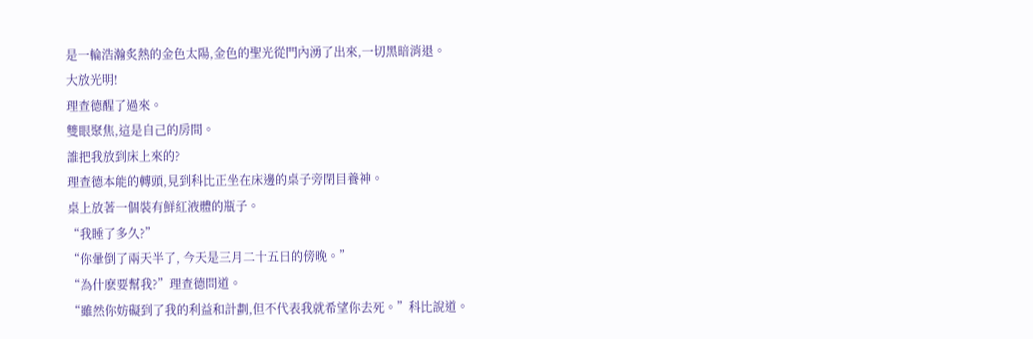是一輪浩瀚炙熱的金色太陽,金色的聖光從門內湧了出來,一切黑暗消退。
大放光明!
理查德醒了過來。
雙眼聚焦,這是自己的房間。
誰把我放到床上來的?
理查德本能的轉頭,見到科比正坐在床邊的桌子旁閉目養神。
桌上放著一個裝有鮮紅液體的瓶子。
“我睡了多久?”
“你暈倒了兩天半了, 今天是三月二十五日的傍晚。”
“為什麽要幫我?”理查德問道。
“雖然你妨礙到了我的利益和計劃,但不代表我就希望你去死。”科比說道。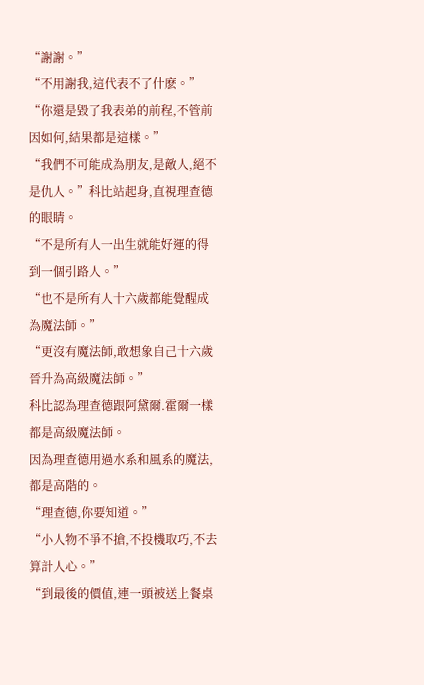“謝謝。”
“不用謝我,這代表不了什麽。”
“你還是毀了我表弟的前程,不管前因如何,結果都是這樣。”
“我們不可能成為朋友,是敵人,絕不是仇人。”科比站起身,直視理查德的眼睛。
“不是所有人一出生就能好運的得到一個引路人。”
“也不是所有人十六歲都能覺醒成為魔法師。”
“更沒有魔法師,敢想象自己十六歲晉升為高級魔法師。”
科比認為理查德跟阿黛爾.霍爾一樣都是高級魔法師。
因為理查德用過水系和風系的魔法,都是高階的。
“理查德,你要知道。”
“小人物不爭不搶,不投機取巧,不去算計人心。”
“到最後的價值,連一頭被送上餐桌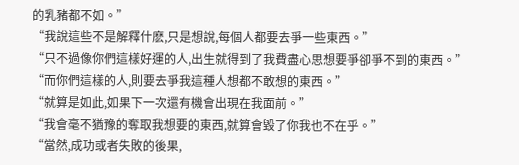的乳豬都不如。”
“我說這些不是解釋什麽,只是想說,每個人都要去爭一些東西。”
“只不過像你們這樣好運的人,出生就得到了我費盡心思想要爭卻爭不到的東西。”
“而你們這樣的人,則要去爭我這種人想都不敢想的東西。”
“就算是如此,如果下一次還有機會出現在我面前。”
“我會毫不猶豫的奪取我想要的東西,就算會毀了你我也不在乎。”
“當然,成功或者失敗的後果,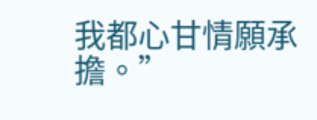我都心甘情願承擔。”